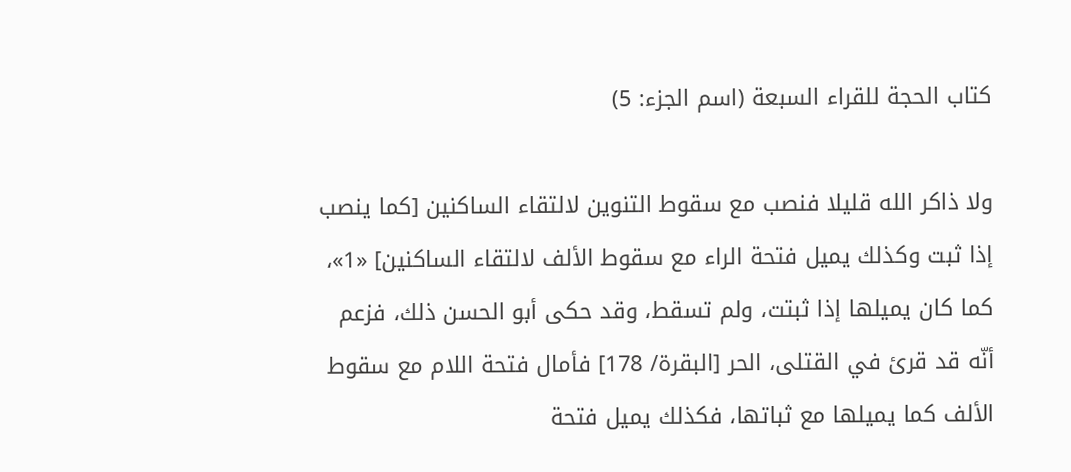كتاب الحجة للقراء السبعة (اسم الجزء: 5)

ولا ذاكر الله قليلا فنصب مع سقوط التنوين لالتقاء الساكنين [كما ينصب إذا ثبت وكذلك يميل فتحة الراء مع سقوط الألف لالتقاء الساكنين] «1»، كما كان يميلها إذا ثبتت، ولم تسقط، وقد حكى أبو الحسن ذلك، فزعم أنّه قد قرئ في القتلى، الحر [البقرة/ 178] فأمال فتحة اللام مع سقوط الألف كما يميلها مع ثباتها، فكذلك يميل فتحة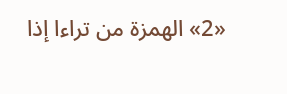«2» الهمزة من تراءا إذا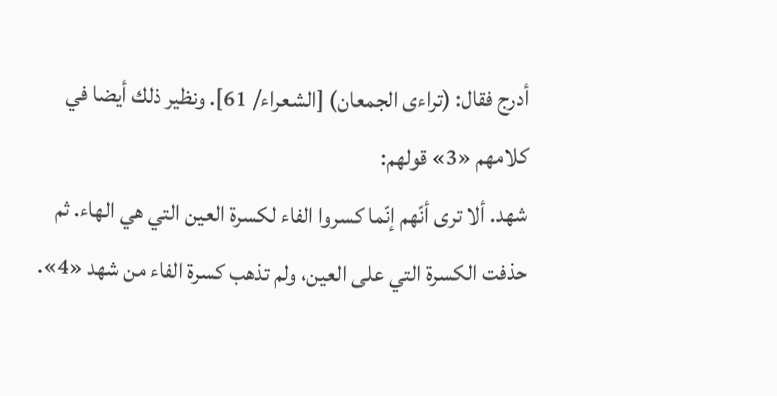أدرج فقال: (تراءى الجمعان) [الشعراء/ 61]. ونظير ذلك أيضا في كلامهم «3» قولهم:
شهد. ألا ترى أنّهم إنّما كسروا الفاء لكسرة العين التي هي الهاء. ثم حذفت الكسرة التي على العين، ولم تذهب كسرة الفاء من شهد «4».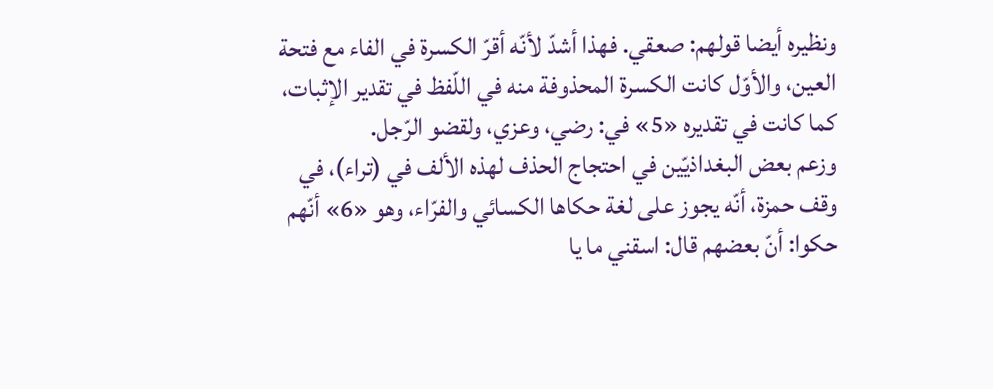ونظيره أيضا قولهم: صعقي. فهذا أشدّ لأنّه أقرّ الكسرة في الفاء مع فتحة العين، والأوّل كانت الكسرة المحذوفة منه في اللّفظ في تقدير الإثبات، كما كانت في تقديره «5» في: رضي، وعزي، ولقضو الرّجل.
وزعم بعض البغداذيّين في احتجاج الحذف لهذه الألف في (تراء)، في وقف حمزة، أنّه يجوز على لغة حكاها الكسائي والفرّاء، وهو «6» أنّهم حكوا: أنّ بعضهم قال: اسقني ما يا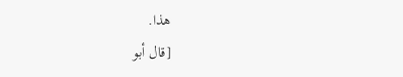هذا.
[قال أبو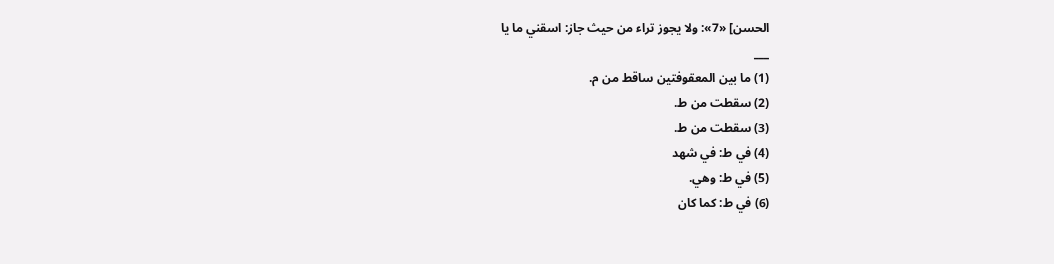الحسن] «7»: ولا يجوز تراء من حيث جاز: اسقني ما يا
___
(1) ما بين المعقوفتين ساقط من م.
(2) سقطت من ط.
(3) سقطت من ط.
(4) في ط: في شهد
(5) في ط: وهي.
(6) في ط: كما كان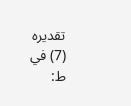تقديره
(7) في ط: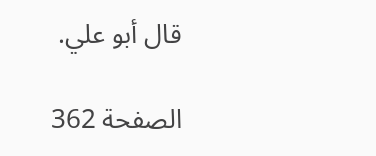قال أبو علي.

الصفحة 362